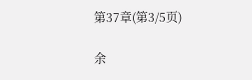第37章(第3/5页)

余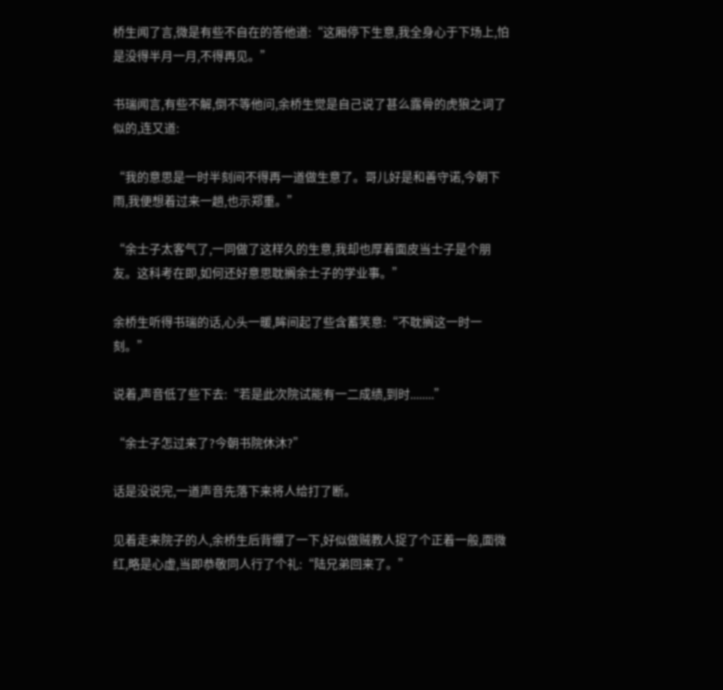桥生闻了言,微是有些不自在的答他道:“这厢停下生意,我全身心于下场上,怕是没得半月一月,不得再见。”

书瑞闻言,有些不解,倒不等他问,余桥生觉是自己说了甚么露骨的虎狼之词了似的,连又道:

“我的意思是一时半刻间不得再一道做生意了。哥儿好是和善守诺,今朝下雨,我便想着过来一趟,也示郑重。”

“余士子太客气了,一同做了这样久的生意,我却也厚着面皮当士子是个朋友。这科考在即,如何还好意思耽搁余士子的学业事。”

余桥生听得书瑞的话,心头一暖,眸间起了些含蓄笑意:“不耽搁这一时一刻。”

说着,声音低了些下去:“若是此次院试能有一二成绩,到时........”

“余士子怎过来了?今朝书院休沐?”

话是没说完,一道声音先落下来将人给打了断。

见着走来院子的人,余桥生后背绷了一下,好似做贼教人捉了个正着一般,面微红,略是心虚,当即恭敬同人行了个礼:“陆兄弟回来了。”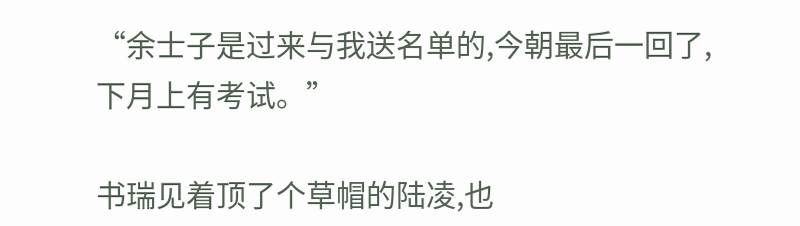“余士子是过来与我送名单的,今朝最后一回了,下月上有考试。”

书瑞见着顶了个草帽的陆凌,也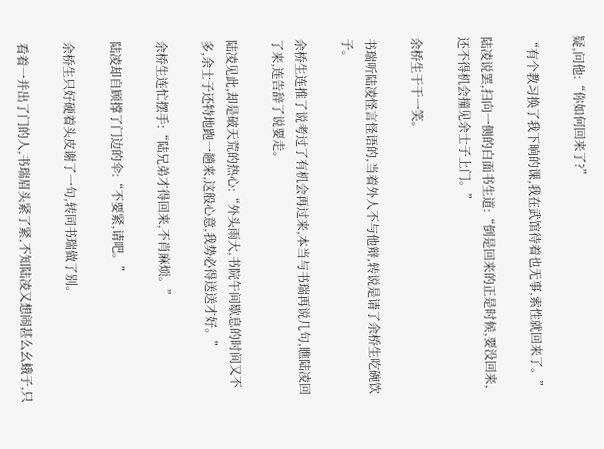疑,问他:“你如何回来了?”

“有个教习换了我下晌的课,我在武馆待着也无事,索性就回来了。”

陆凌说罢,扫向一侧的白面书生道:“倒是回来的正是时候,要没回来,还不得机会撞见余士子上门。”

余桥生干干一笑。

书瑞听陆凌怪言怪语的,当着外人不与他辩,转说是请了余桥生吃碗饮子。

余桥生连推了说考过了有机会再过来,本当与书瑞再说几句,瞧陆凌回了来,连告辞了说要走。

陆凌见此,却是破天荒的热心:“外头雨大,书院午间歇息的时间又不多,余士子还特地跑一趟来,这般心意,我势必得送送才好。”

余桥生连忙摆手:“陆兄弟才得回来,不肖麻烦。”

陆凌却自顾撑了门边的伞:“不要紧,请吧。”

余桥生只好硬着头皮谢了一句,转同书瑞做了别。

看着一并出了门的人,书瑞眉头紧了紧,不知陆凌又想闹甚么幺蛾子,只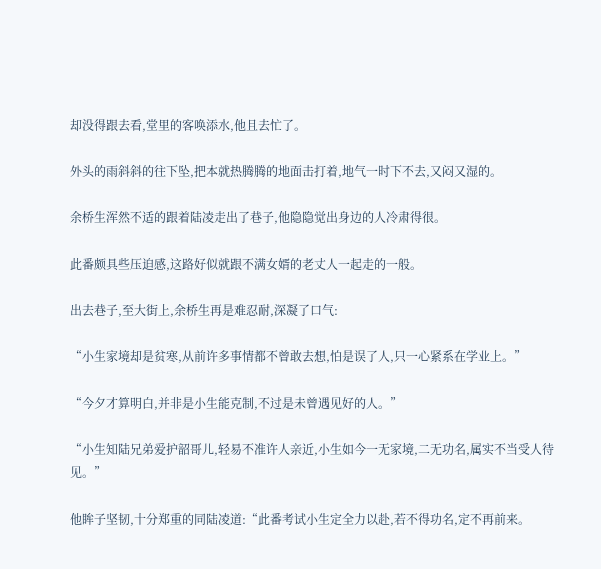却没得跟去看,堂里的客唤添水,他且去忙了。

外头的雨斜斜的往下坠,把本就热腾腾的地面击打着,地气一时下不去,又闷又湿的。

余桥生浑然不适的跟着陆凌走出了巷子,他隐隐觉出身边的人冷肃得很。

此番颇具些压迫感,这路好似就跟不满女婿的老丈人一起走的一般。

出去巷子,至大街上,余桥生再是难忍耐,深凝了口气:

“小生家境却是贫寒,从前许多事情都不曾敢去想,怕是误了人,只一心紧系在学业上。”

“今夕才算明白,并非是小生能克制,不过是未曾遇见好的人。”

“小生知陆兄弟爱护韶哥儿,轻易不准许人亲近,小生如今一无家境,二无功名,属实不当受人待见。”

他眸子坚韧,十分郑重的同陆凌道:“此番考试小生定全力以赴,若不得功名,定不再前来。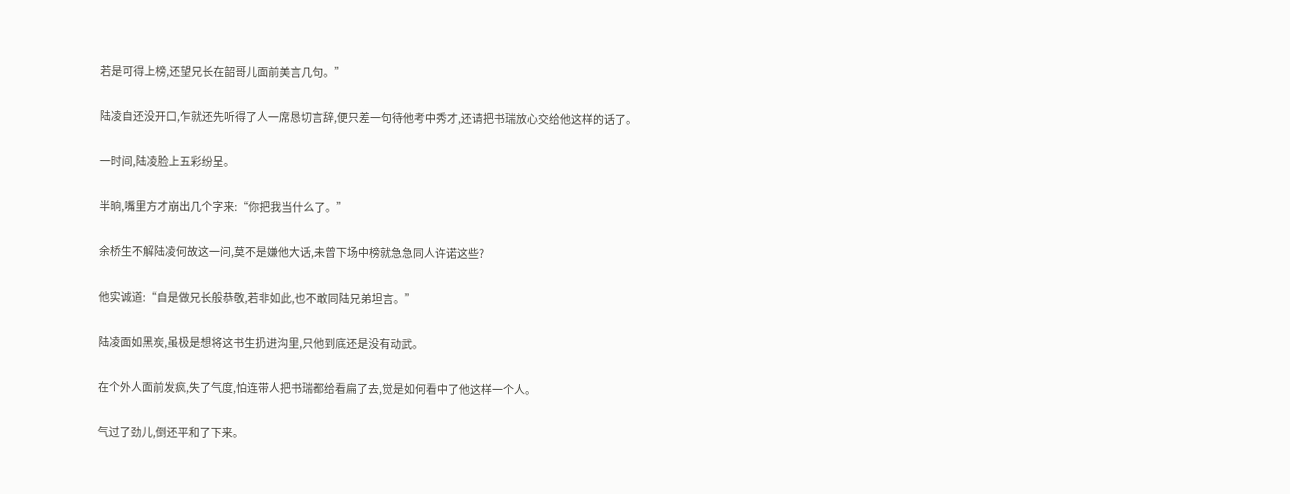若是可得上榜,还望兄长在韶哥儿面前美言几句。”

陆凌自还没开口,乍就还先听得了人一席恳切言辞,便只差一句待他考中秀才,还请把书瑞放心交给他这样的话了。

一时间,陆凌脸上五彩纷呈。

半晌,嘴里方才崩出几个字来:“你把我当什么了。”

余桥生不解陆凌何故这一问,莫不是嫌他大话,未曾下场中榜就急急同人许诺这些?

他实诚道:“自是做兄长般恭敬,若非如此,也不敢同陆兄弟坦言。”

陆凌面如黑炭,虽极是想将这书生扔进沟里,只他到底还是没有动武。

在个外人面前发疯,失了气度,怕连带人把书瑞都给看扁了去,觉是如何看中了他这样一个人。

气过了劲儿,倒还平和了下来。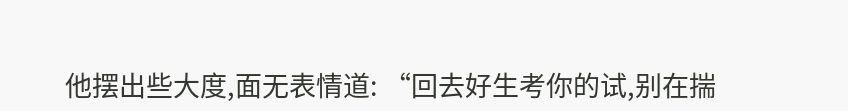他摆出些大度,面无表情道: “回去好生考你的试,别在揣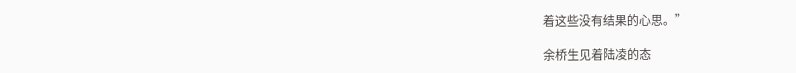着这些没有结果的心思。”

余桥生见着陆凌的态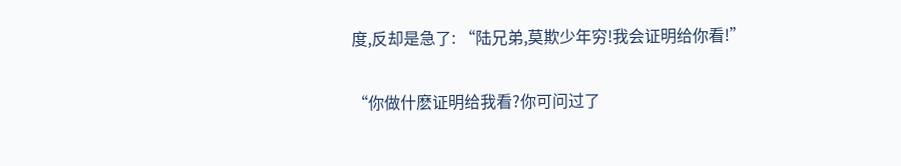度,反却是急了: “陆兄弟,莫欺少年穷!我会证明给你看!”

“你做什麽证明给我看?你可问过了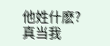他姓什麽?真当我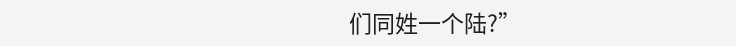们同姓一个陆?”